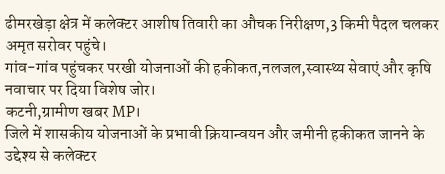ढीमरखेड़ा क्षेत्र में कलेक्टर आशीष तिवारी का औचक निरीक्षण,3 किमी पैदल चलकर अमृत सरोवर पहुंचे।
गांव-गांव पहुंचकर परखी योजनाओं की हकीकत,नलजल,स्वास्थ्य सेवाएं और कृषि नवाचार पर दिया विशेष जोर।
कटनी,ग्रामीण खबर MP।
जिले में शासकीय योजनाओं के प्रभावी क्रियान्वयन और जमीनी हकीकत जानने के उद्देश्य से कलेक्टर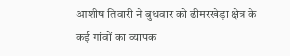आशीष तिवारी ने बुधवार को ढीमरखेड़ा क्षेत्र के कई गांवों का व्यापक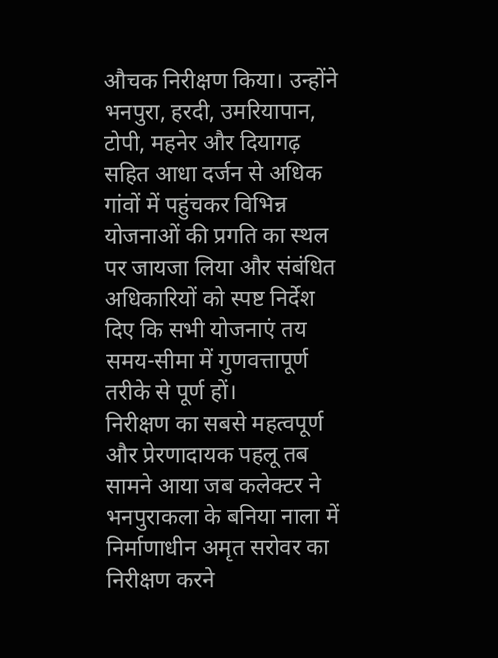औचक निरीक्षण किया। उन्होंने भनपुरा, हरदी, उमरियापान, टोपी, महनेर और दियागढ़ सहित आधा दर्जन से अधिक गांवों में पहुंचकर विभिन्न योजनाओं की प्रगति का स्थल पर जायजा लिया और संबंधित अधिकारियों को स्पष्ट निर्देश दिए कि सभी योजनाएं तय समय-सीमा में गुणवत्तापूर्ण तरीके से पूर्ण हों।
निरीक्षण का सबसे महत्वपूर्ण और प्रेरणादायक पहलू तब सामने आया जब कलेक्टर ने भनपुराकला के बनिया नाला में निर्माणाधीन अमृत सरोवर का निरीक्षण करने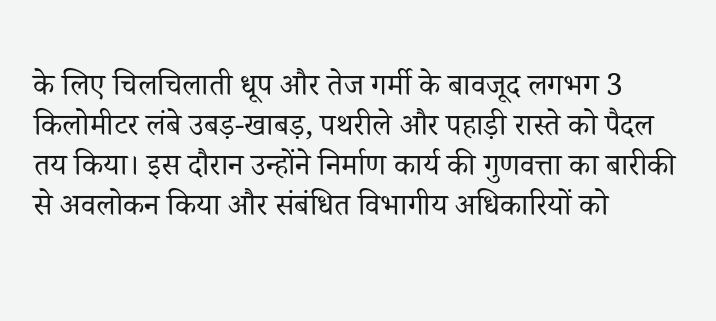के लिए चिलचिलाती धूप और तेज गर्मी के बावजूद लगभग 3 किलोमीटर लंबे उबड़-खाबड़, पथरीले और पहाड़ी रास्ते को पैदल तय किया। इस दौरान उन्होंने निर्माण कार्य की गुणवत्ता का बारीकी से अवलोकन किया और संबंधित विभागीय अधिकारियों को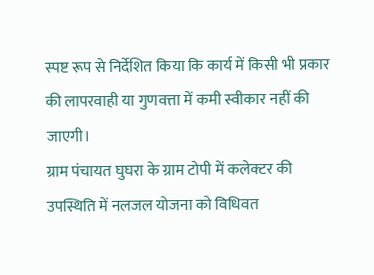स्पष्ट रूप से निर्देशित किया कि कार्य में किसी भी प्रकार की लापरवाही या गुणवत्ता में कमी स्वीकार नहीं की जाएगी।
ग्राम पंचायत घुघरा के ग्राम टोपी में कलेक्टर की उपस्थिति में नलजल योजना को विधिवत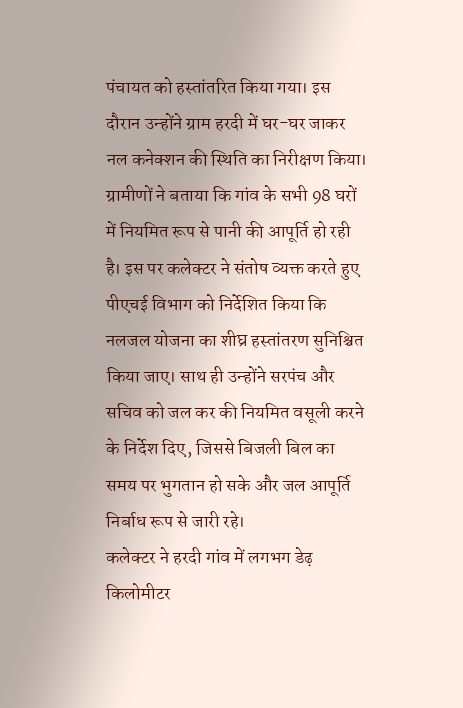पंचायत को हस्तांतरित किया गया। इस दौरान उन्होंने ग्राम हरदी में घर-घर जाकर नल कनेक्शन की स्थिति का निरीक्षण किया। ग्रामीणों ने बताया कि गांव के सभी 98 घरों में नियमित रूप से पानी की आपूर्ति हो रही है। इस पर कलेक्टर ने संतोष व्यक्त करते हुए पीएचई विभाग को निर्देशित किया कि नलजल योजना का शीघ्र हस्तांतरण सुनिश्चित किया जाए। साथ ही उन्होंने सरपंच और सचिव को जल कर की नियमित वसूली करने के निर्देश दिए, जिससे बिजली बिल का समय पर भुगतान हो सके और जल आपूर्ति निर्बाध रूप से जारी रहे।
कलेक्टर ने हरदी गांव में लगभग डेढ़ किलोमीटर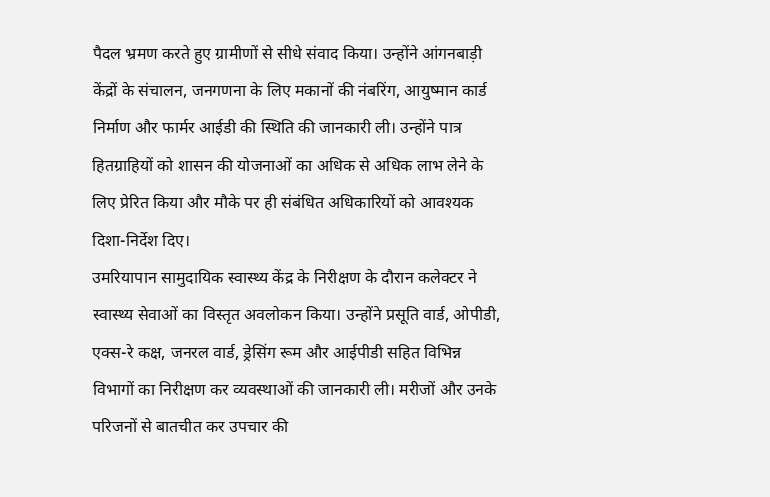पैदल भ्रमण करते हुए ग्रामीणों से सीधे संवाद किया। उन्होंने आंगनबाड़ी केंद्रों के संचालन, जनगणना के लिए मकानों की नंबरिंग, आयुष्मान कार्ड निर्माण और फार्मर आईडी की स्थिति की जानकारी ली। उन्होंने पात्र हितग्राहियों को शासन की योजनाओं का अधिक से अधिक लाभ लेने के लिए प्रेरित किया और मौके पर ही संबंधित अधिकारियों को आवश्यक दिशा-निर्देश दिए।
उमरियापान सामुदायिक स्वास्थ्य केंद्र के निरीक्षण के दौरान कलेक्टर ने स्वास्थ्य सेवाओं का विस्तृत अवलोकन किया। उन्होंने प्रसूति वार्ड, ओपीडी, एक्स-रे कक्ष, जनरल वार्ड, ड्रेसिंग रूम और आईपीडी सहित विभिन्न विभागों का निरीक्षण कर व्यवस्थाओं की जानकारी ली। मरीजों और उनके परिजनों से बातचीत कर उपचार की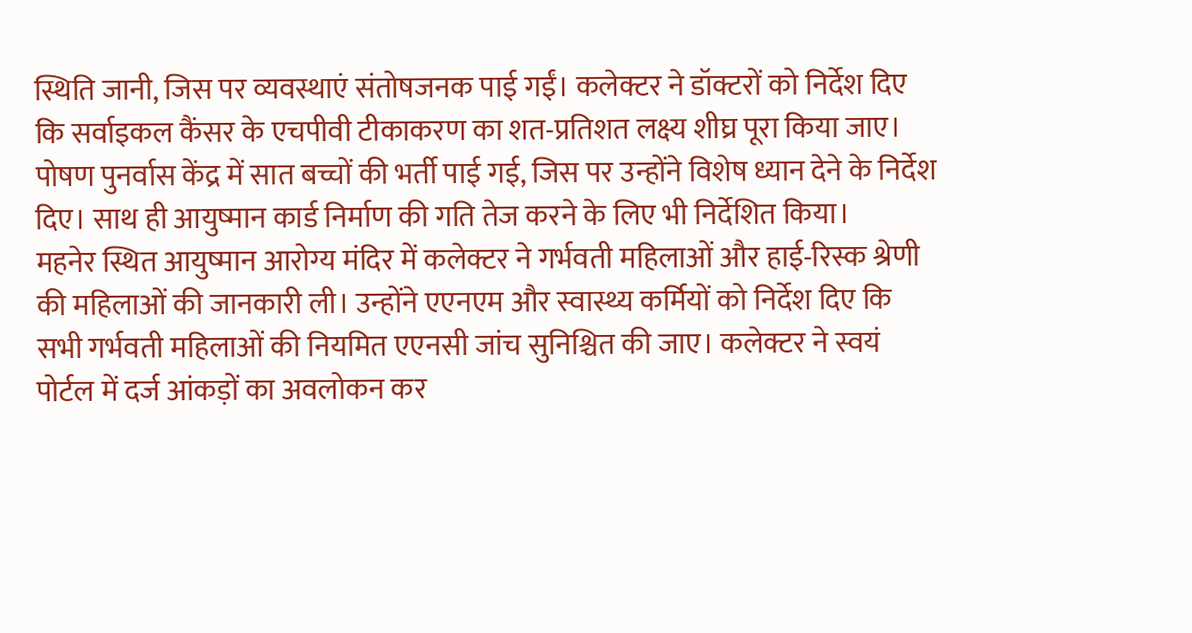स्थिति जानी, जिस पर व्यवस्थाएं संतोषजनक पाई गईं। कलेक्टर ने डॉक्टरों को निर्देश दिए कि सर्वाइकल कैंसर के एचपीवी टीकाकरण का शत-प्रतिशत लक्ष्य शीघ्र पूरा किया जाए। पोषण पुनर्वास केंद्र में सात बच्चों की भर्ती पाई गई, जिस पर उन्होंने विशेष ध्यान देने के निर्देश दिए। साथ ही आयुष्मान कार्ड निर्माण की गति तेज करने के लिए भी निर्देशित किया।
महनेर स्थित आयुष्मान आरोग्य मंदिर में कलेक्टर ने गर्भवती महिलाओं और हाई-रिस्क श्रेणी की महिलाओं की जानकारी ली। उन्होंने एएनएम और स्वास्थ्य कर्मियों को निर्देश दिए कि सभी गर्भवती महिलाओं की नियमित एएनसी जांच सुनिश्चित की जाए। कलेक्टर ने स्वयं पोर्टल में दर्ज आंकड़ों का अवलोकन कर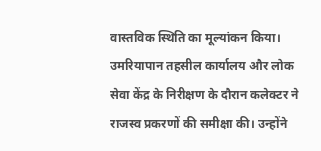वास्तविक स्थिति का मूल्यांकन किया।
उमरियापान तहसील कार्यालय और लोक सेवा केंद्र के निरीक्षण के दौरान कलेक्टर ने राजस्व प्रकरणों की समीक्षा की। उन्होंने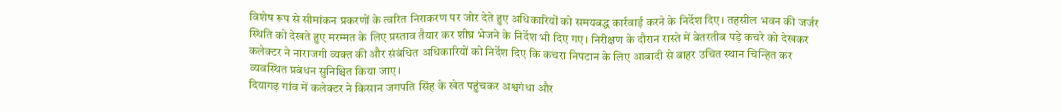विशेष रूप से सीमांकन प्रकरणों के त्वरित निराकरण पर जोर देते हुए अधिकारियों को समयबद्ध कार्रवाई करने के निर्देश दिए। तहसील भवन की जर्जर स्थिति को देखते हुए मरम्मत के लिए प्रस्ताव तैयार कर शीघ्र भेजने के निर्देश भी दिए गए। निरीक्षण के दौरान रास्ते में बेतरतीब पड़े कचरे को देखकर कलेक्टर ने नाराजगी व्यक्त की और संबंधित अधिकारियों को निर्देश दिए कि कचरा निपटान के लिए आबादी से बाहर उचित स्थान चिन्हित कर व्यवस्थित प्रबंधन सुनिश्चित किया जाए।
दियागढ़ गांव में कलेक्टर ने किसान जगपति सिंह के खेत पहुंचकर अश्वगंधा और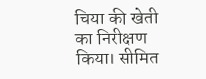चिया की खेती का निरीक्षण किया। सीमित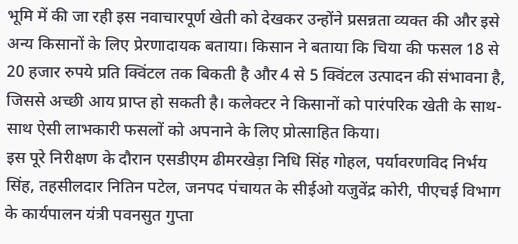भूमि में की जा रही इस नवाचारपूर्ण खेती को देखकर उन्होंने प्रसन्नता व्यक्त की और इसे अन्य किसानों के लिए प्रेरणादायक बताया। किसान ने बताया कि चिया की फसल 18 से 20 हजार रुपये प्रति क्विंटल तक बिकती है और 4 से 5 क्विंटल उत्पादन की संभावना है, जिससे अच्छी आय प्राप्त हो सकती है। कलेक्टर ने किसानों को पारंपरिक खेती के साथ-साथ ऐसी लाभकारी फसलों को अपनाने के लिए प्रोत्साहित किया।
इस पूरे निरीक्षण के दौरान एसडीएम ढीमरखेड़ा निधि सिंह गोहल, पर्यावरणविद निर्भय सिंह, तहसीलदार नितिन पटेल, जनपद पंचायत के सीईओ यजुवेंद्र कोरी, पीएचई विभाग के कार्यपालन यंत्री पवनसुत गुप्ता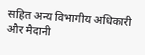सहित अन्य विभागीय अधिकारी और मैदानी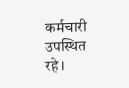कर्मचारी उपस्थित रहे।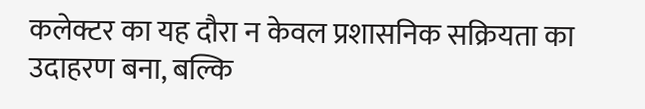कलेक्टर का यह दौरा न केवल प्रशासनिक सक्रियता का उदाहरण बना, बल्कि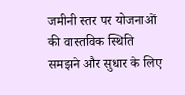जमीनी स्तर पर योजनाओं की वास्तविक स्थिति समझने और सुधार के लिए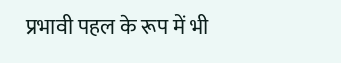प्रभावी पहल के रूप में भी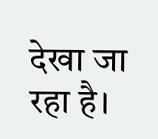देखा जा रहा है।